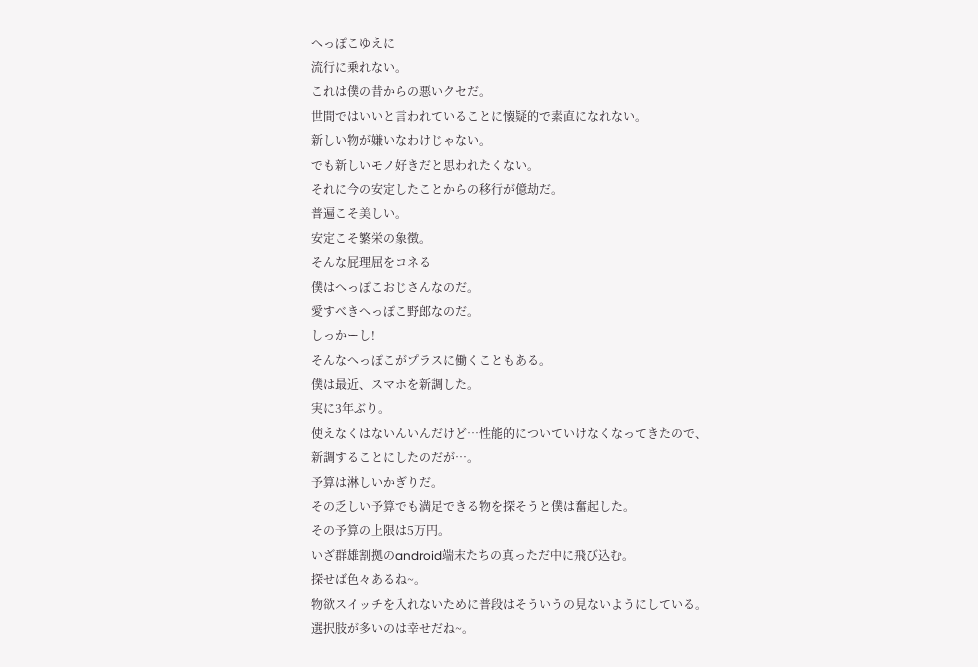へっぽこゆえに
流行に乗れない。
これは僕の昔からの悪いクセだ。
世間ではいいと言われていることに懐疑的で素直になれない。
新しい物が嫌いなわけじゃない。
でも新しいモノ好きだと思われたくない。
それに今の安定したことからの移行が億劫だ。
普遍こそ美しい。
安定こそ繁栄の象徴。
そんな屁理屈をコネる
僕はへっぽこおじさんなのだ。
愛すべきへっぽこ野郎なのだ。
しっかーし!
そんなへっぽこがプラスに働くこともある。
僕は最近、スマホを新調した。
実に3年ぶり。
使えなくはないんいんだけど…性能的についていけなくなってきたので、新調することにしたのだが…。
予算は淋しいかぎりだ。
その乏しい予算でも満足できる物を探そうと僕は奮起した。
その予算の上限は5万円。
いざ群雄割拠のandroid端末たちの真っただ中に飛び込む。
探せば色々あるね~。
物欲スイッチを入れないために普段はそういうの見ないようにしている。
選択肢が多いのは幸せだね~。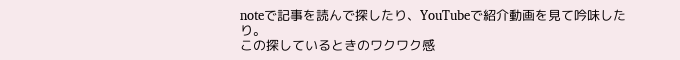noteで記事を読んで探したり、YouTubeで紹介動画を見て吟味したり。
この探しているときのワクワク感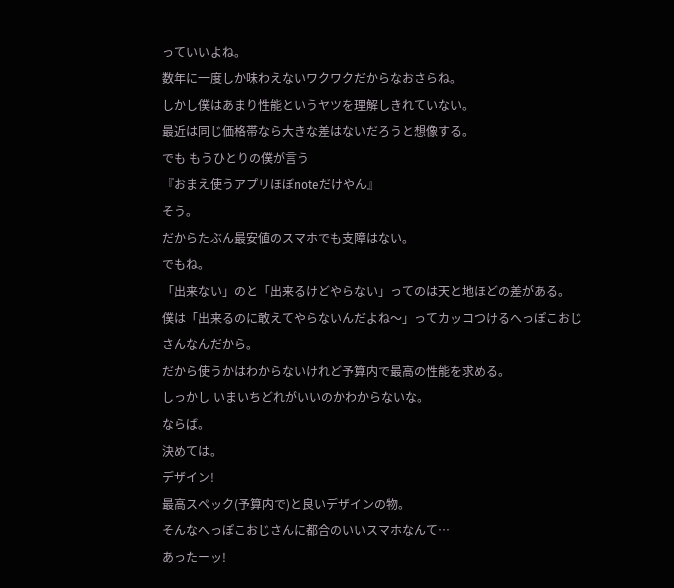っていいよね。
数年に一度しか味わえないワクワクだからなおさらね。
しかし僕はあまり性能というヤツを理解しきれていない。
最近は同じ価格帯なら大きな差はないだろうと想像する。
でも もうひとりの僕が言う
『おまえ使うアプリほぼnoteだけやん』
そう。
だからたぶん最安値のスマホでも支障はない。
でもね。
「出来ない」のと「出来るけどやらない」ってのは天と地ほどの差がある。
僕は「出来るのに敢えてやらないんだよね〜」ってカッコつけるへっぽこおじさんなんだから。
だから使うかはわからないけれど予算内で最高の性能を求める。
しっかし いまいちどれがいいのかわからないな。
ならば。
決めては。
デザイン!
最高スペック(予算内で)と良いデザインの物。
そんなへっぽこおじさんに都合のいいスマホなんて…
あったーッ!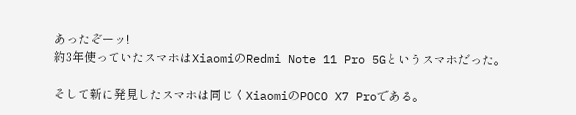あったぞーッ!
約3年使っていたスマホはXiaomiのRedmi Note 11 Pro 5Gというスマホだった。

そして新に発見したスマホは同じくXiaomiのPOCO X7 Proである。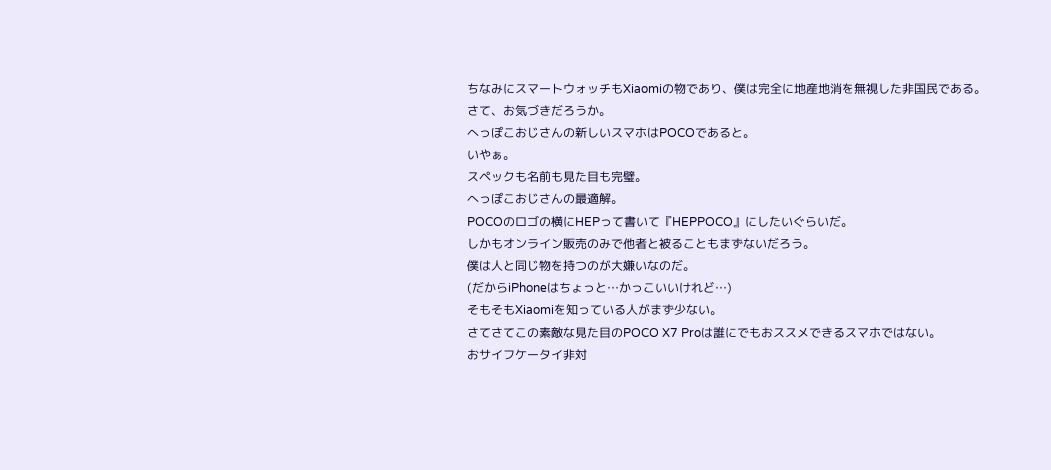ちなみにスマートウォッチもXiaomiの物であり、僕は完全に地産地消を無視した非国民である。
さて、お気づきだろうか。
へっぽこおじさんの新しいスマホはPOCOであると。
いやぁ。
スペックも名前も見た目も完璧。
へっぽこおじさんの最適解。
POCOのロゴの横にHEPって書いて『HEPPOCO』にしたいぐらいだ。
しかもオンライン販売のみで他者と被ることもまずないだろう。
僕は人と同じ物を持つのが大嫌いなのだ。
(だからiPhoneはちょっと…かっこいいけれど…)
そもそもXiaomiを知っている人がまず少ない。
さてさてこの素敵な見た目のPOCO X7 Proは誰にでもおススメできるスマホではない。
おサイフケータイ非対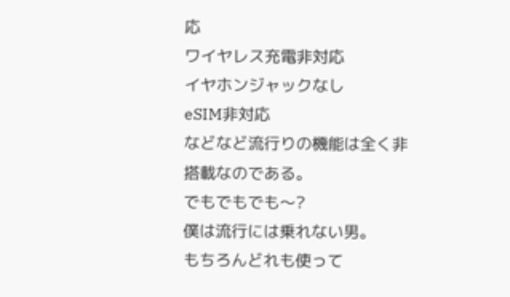応
ワイヤレス充電非対応
イヤホンジャックなし
eSIM非対応
などなど流行りの機能は全く非搭載なのである。
でもでもでも〜?
僕は流行には乗れない男。
もちろんどれも使って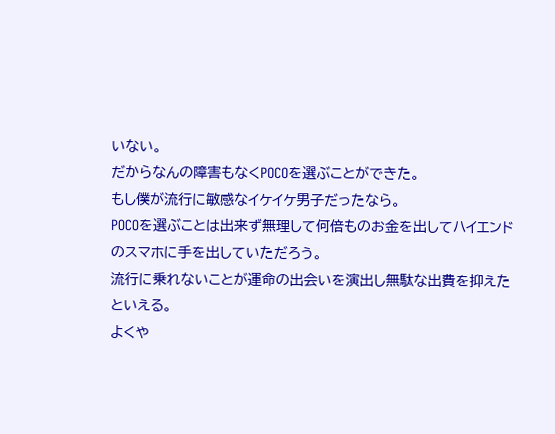いない。
だからなんの障害もなくPOCOを選ぶことができた。
もし僕が流行に敏感なイケイケ男子だったなら。
POCOを選ぶことは出来ず無理して何倍ものお金を出してハイエンドのスマホに手を出していただろう。
流行に乗れないことが運命の出会いを演出し無駄な出費を抑えたといえる。
よくや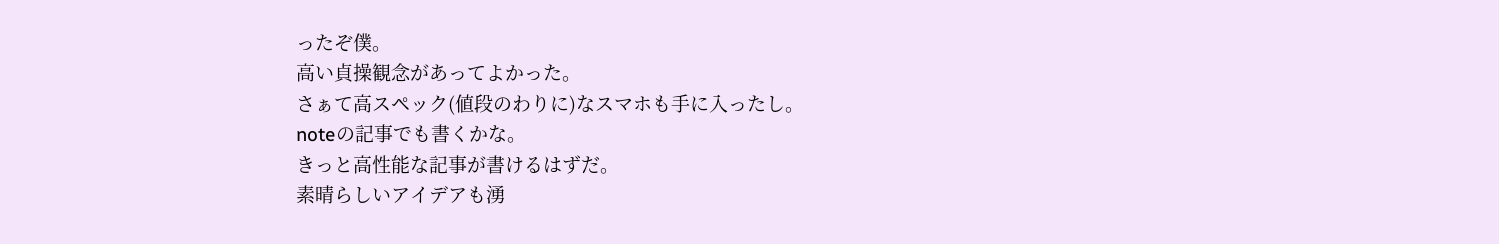ったぞ僕。
高い貞操観念があってよかった。
さぁて高スペック(値段のわりに)なスマホも手に入ったし。
noteの記事でも書くかな。
きっと高性能な記事が書けるはずだ。
素晴らしいアイデアも湧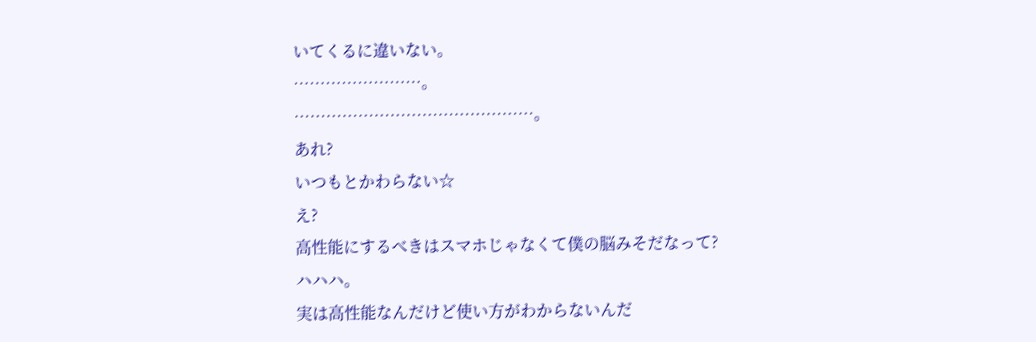いてくるに違いない。
……………………。
………………………………………。
あれ?
いつもとかわらない☆
え?
高性能にするべきはスマホじゃなくて僕の脳みそだなって?
ハハハ。
実は高性能なんだけど使い方がわからないんだ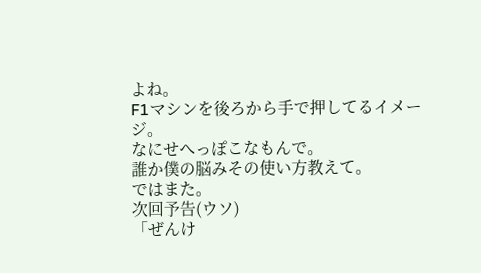よね。
F1マシンを後ろから手で押してるイメージ。
なにせへっぽこなもんで。
誰か僕の脳みその使い方教えて。
ではまた。
次回予告(ウソ)
「ぜんけ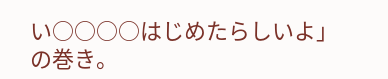い○○○○はじめたらしいよ」
の巻き。